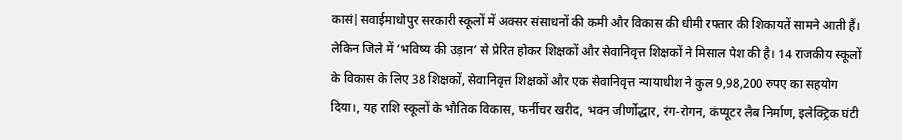कासं|सवाईमाधोपुर सरकारी स्कूलों में अक्सर संसाधनों की कमी और विकास की धीमी रफ्तार की शिकायतें सामने आती हैं। लेकिन जिले में ‘भविष्य की उड़ान’ से प्रेरित होकर शिक्षकों और सेवानिवृत्त शिक्षकों ने मिसाल पेश की है। 14 राजकीय स्कूलों के विकास के लिए 38 शिक्षकों, सेवानिवृत्त शिक्षकों और एक सेवानिवृत्त न्यायाधीश ने कुल 9,98,200 रुपए का सहयोग दिया।, यह राशि स्कूलों के भौतिक विकास, फर्नीचर खरीद, भवन जीर्णोद्धार, रंग-रोगन, कंप्यूटर लैब निर्माण, इलेक्ट्रिक घंटी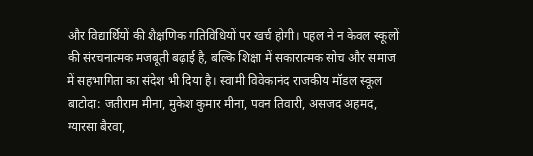और विद्यार्थियों की शैक्षणिक गतिविधियों पर खर्च होगी। पहल ने न केवल स्कूलों की संरचनात्मक मजबूती बढ़ाई है, बल्कि शिक्षा में सकारात्मक सोच और समाज में सहभागिता का संदेश भी दिया है। स्वामी विवेकानंद राजकीय मॉडल स्कूल बाटोदा: जतीराम मीना, मुकेश कुमार मीना, पवन तिवारी, असजद अहमद, ग्यारसा बैरवा,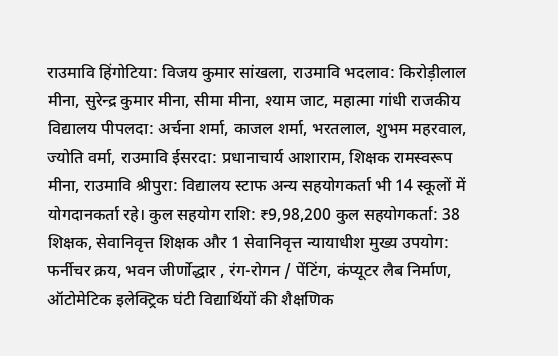राउमावि हिंगोटिया: विजय कुमार सांखला, राउमावि भदलाव: किरोड़ीलाल मीना, सुरेन्द्र कुमार मीना, सीमा मीना, श्याम जाट, महात्मा गांधी राजकीय विद्यालय पीपलदा: अर्चना शर्मा, काजल शर्मा, भरतलाल, शुभम महरवाल, ज्योति वर्मा, राउमावि ईसरदा: प्रधानाचार्य आशाराम, शिक्षक रामस्वरूप मीना, राउमावि श्रीपुरा: विद्यालय स्टाफ अन्य सहयोगकर्ता भी 14 स्कूलों में योगदानकर्ता रहे। कुल सहयोग राशि: ₹9,98,200 कुल सहयोगकर्ता: 38 शिक्षक, सेवानिवृत्त शिक्षक और 1 सेवानिवृत्त न्यायाधीश मुख्य उपयोग: फर्नीचर क्रय, भवन जीर्णोद्धार , रंग-रोगन / पेंटिंग, कंप्यूटर लैब निर्माण, ऑटोमेटिक इलेक्ट्रिक घंटी विद्यार्थियों की शैक्षणिक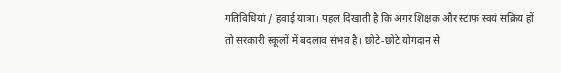गतिविधियां / हवाई यात्रा। पहल दिखाती है कि अगर शिक्षक और स्टाफ स्वयं सक्रिय हों तो सरकारी स्कूलों में बदलाव संभव है। छोटे-छोटे योगदान से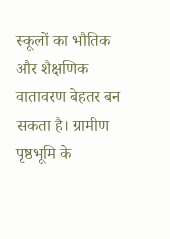स्कूलों का भौतिक और शैक्षणिक वातावरण बेहतर बन सकता है। ग्रामीण पृष्ठभूमि के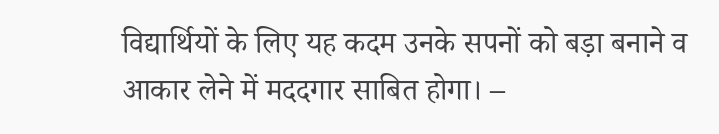विद्यार्थियों के लिए यह कदम उनके सपनों को बड़ा बनाने व आकार लेने में मददगार साबित होगा। –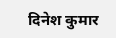दिनेश कुमार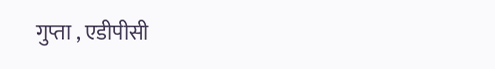गुप्ता , एडीपीसी